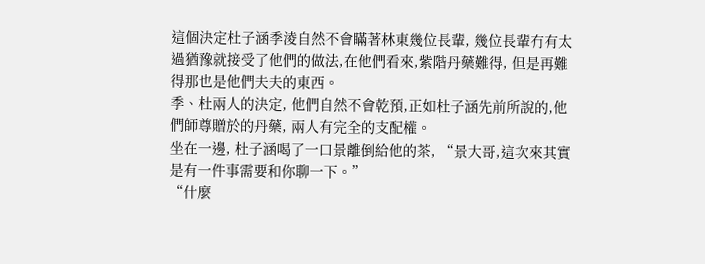這個決定杜子涵季淩自然不會瞞著林東幾位長輩, 幾位長輩冇有太過猶豫就接受了他們的做法,在他們看來,紫階丹藥難得, 但是再難得那也是他們夫夫的東西。
季、杜兩人的決定, 他們自然不會乾預,正如杜子涵先前所說的,他們師尊贈於的丹藥, 兩人有完全的支配權。
坐在一邊, 杜子涵喝了一口景離倒給他的茶, “景大哥,這次來其實是有一件事需要和你聊一下。”
“什麼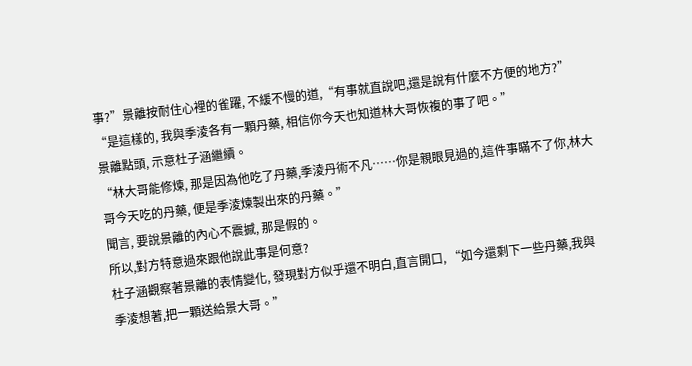事?”景離按耐住心裡的雀躍, 不緩不慢的道,“有事就直說吧,還是說有什麼不方便的地方?”
“是這樣的, 我與季淩各有一顆丹藥, 相信你今天也知道林大哥恢複的事了吧。”
景離點頭, 示意杜子涵繼續。
“林大哥能修煉, 那是因為他吃了丹藥,季淩丹術不凡……你是親眼見過的,這件事瞞不了你,林大哥今天吃的丹藥, 便是季淩煉製出來的丹藥。”
聞言, 要說景離的內心不震撼, 那是假的。
所以,對方特意過來跟他說此事是何意?
杜子涵觀察著景離的表情變化, 發現對方似乎還不明白,直言開口, “如今還剩下一些丹藥,我與季淩想著,把一顆送給景大哥。”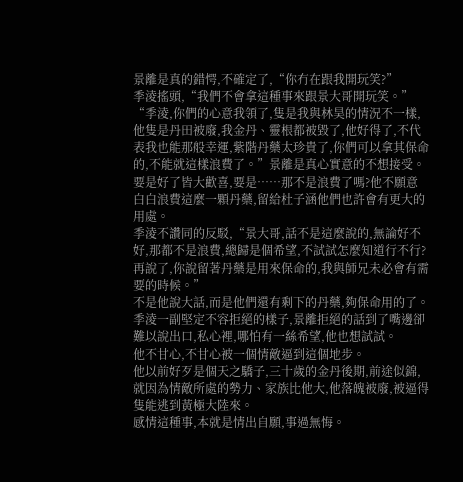景離是真的錯愕,不確定了,“你冇在跟我開玩笑?”
季淩搖頭,“我們不會拿這種事來跟景大哥開玩笑。”
“季淩,你們的心意我領了,隻是我與林昊的情況不一樣,他隻是丹田被廢,我金丹、靈根都被毀了,他好得了,不代表我也能那般幸運,紫階丹藥太珍貴了,你們可以拿其保命的,不能就這樣浪費了。”景離是真心實意的不想接受。
要是好了皆大歡喜,要是……那不是浪費了嗎?他不願意白白浪費這麼一顆丹藥,留給杜子涵他們也許會有更大的用處。
季淩不讚同的反駁,“景大哥,話不是這麼說的,無論好不好,那都不是浪費,總歸是個希望,不試試怎麼知道行不行?再說了,你說留著丹藥是用來保命的,我與師兄未必會有需要的時候。”
不是他說大話,而是他們還有剩下的丹藥,夠保命用的了。
季淩一副堅定不容拒絕的樣子,景離拒絕的話到了嘴邊卻難以說出口,私心裡,哪怕有一絲希望,他也想試試。
他不甘心,不甘心被一個情敵逼到這個地步。
他以前好歹是個天之驕子,三十歲的金丹後期,前途似錦,就因為情敵所處的勢力、家族比他大,他落魄被廢,被逼得隻能逃到黃極大陸來。
感情這種事,本就是情出自願,事過無悔。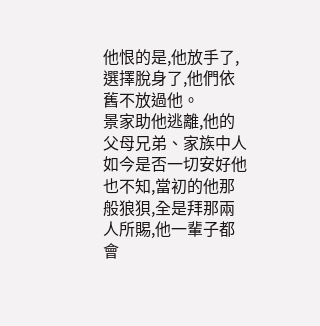他恨的是,他放手了,選擇脫身了,他們依舊不放過他。
景家助他逃離,他的父母兄弟、家族中人如今是否一切安好他也不知,當初的他那般狼狽,全是拜那兩人所賜,他一輩子都會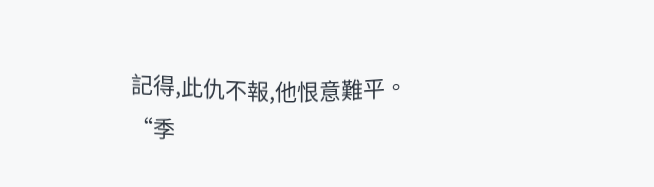記得,此仇不報,他恨意難平。
“季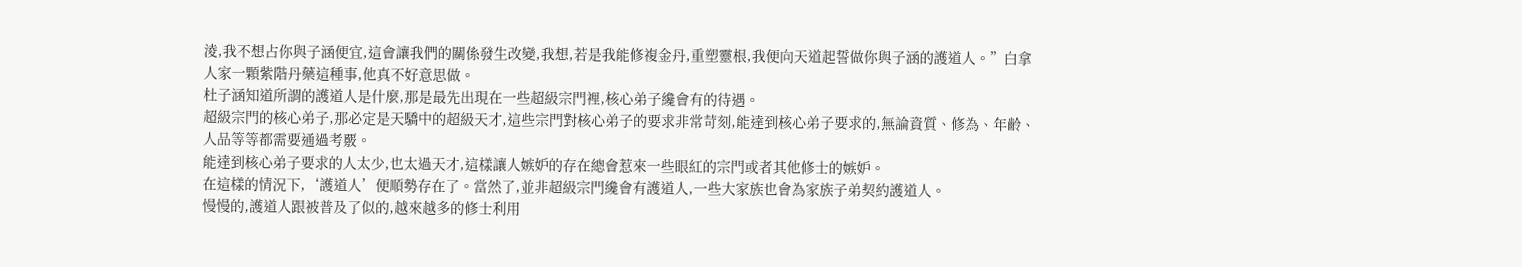淩,我不想占你與子涵便宜,這會讓我們的關係發生改變,我想,若是我能修複金丹,重塑靈根,我便向天道起誓做你與子涵的護道人。”白拿人家一顆紫階丹藥這種事,他真不好意思做。
杜子涵知道所謂的護道人是什麼,那是最先出現在一些超級宗門裡,核心弟子纔會有的待遇。
超級宗門的核心弟子,那必定是天驕中的超級天才,這些宗門對核心弟子的要求非常苛刻,能達到核心弟子要求的,無論資質、修為、年齡、人品等等都需要通過考覈。
能達到核心弟子要求的人太少,也太過天才,這樣讓人嫉妒的存在總會惹來一些眼紅的宗門或者其他修士的嫉妒。
在這樣的情況下,‘護道人’便順勢存在了。當然了,並非超級宗門纔會有護道人,一些大家族也會為家族子弟契約護道人。
慢慢的,護道人跟被普及了似的,越來越多的修士利用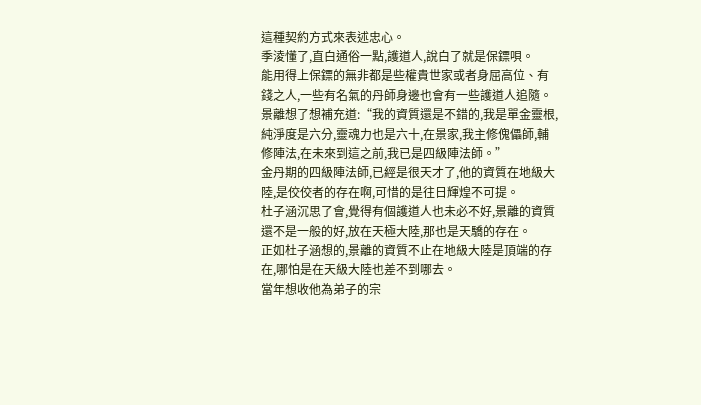這種契約方式來表述忠心。
季淩懂了,直白通俗一點,護道人,說白了就是保鏢唄。
能用得上保鏢的無非都是些權貴世家或者身屈高位、有錢之人,一些有名氣的丹師身邊也會有一些護道人追隨。
景離想了想補充道:“我的資質還是不錯的,我是單金靈根,純淨度是六分,靈魂力也是六十,在景家,我主修傀儡師,輔修陣法,在未來到這之前,我已是四級陣法師。”
金丹期的四級陣法師,已經是很天才了,他的資質在地級大陸,是佼佼者的存在啊,可惜的是往日輝煌不可提。
杜子涵沉思了會,覺得有個護道人也未必不好,景離的資質還不是一般的好,放在天極大陸,那也是天驕的存在。
正如杜子涵想的,景離的資質不止在地級大陸是頂端的存在,哪怕是在天級大陸也差不到哪去。
當年想收他為弟子的宗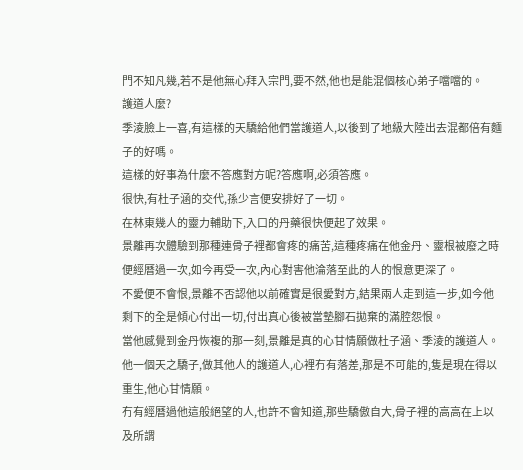門不知凡幾,若不是他無心拜入宗門,要不然,他也是能混個核心弟子噹噹的。
護道人麼?
季淩臉上一喜,有這樣的天驕給他們當護道人,以後到了地級大陸出去混都倍有麵子的好嗎。
這樣的好事為什麼不答應對方呢?答應啊,必須答應。
很快,有杜子涵的交代,孫少言便安排好了一切。
在林東幾人的靈力輔助下,入口的丹藥很快便起了效果。
景離再次體驗到那種連骨子裡都會疼的痛苦,這種疼痛在他金丹、靈根被廢之時便經曆過一次,如今再受一次,內心對害他淪落至此的人的恨意更深了。
不愛便不會恨,景離不否認他以前確實是很愛對方,結果兩人走到這一步,如今他剩下的全是傾心付出一切,付出真心後被當墊腳石拋棄的滿腔怨恨。
當他感覺到金丹恢複的那一刻,景離是真的心甘情願做杜子涵、季淩的護道人。
他一個天之驕子,做其他人的護道人,心裡冇有落差,那是不可能的,隻是現在得以重生,他心甘情願。
冇有經曆過他這般絕望的人,也許不會知道,那些驕傲自大,骨子裡的高高在上以及所謂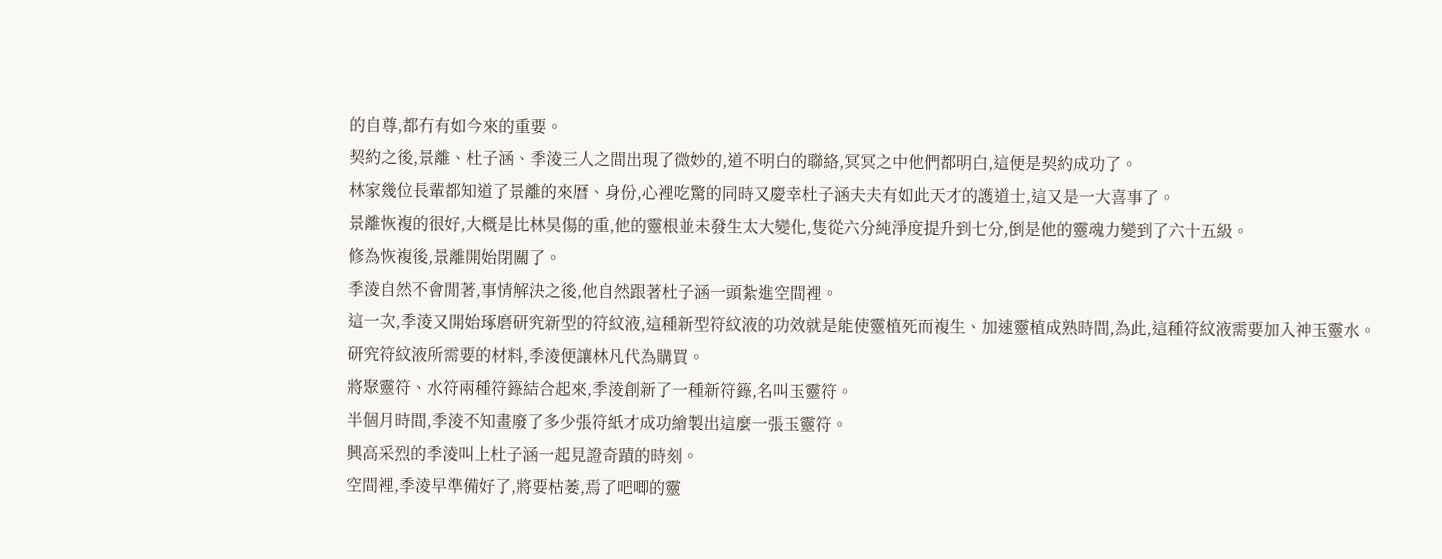的自尊,都冇有如今來的重要。
契約之後,景離、杜子涵、季淩三人之間出現了微妙的,道不明白的聯絡,冥冥之中他們都明白,這便是契約成功了。
林家幾位長輩都知道了景離的來曆、身份,心裡吃驚的同時又慶幸杜子涵夫夫有如此天才的護道士,這又是一大喜事了。
景離恢複的很好,大概是比林昊傷的重,他的靈根並未發生太大變化,隻從六分純淨度提升到七分,倒是他的靈魂力變到了六十五級。
修為恢複後,景離開始閉關了。
季淩自然不會閒著,事情解決之後,他自然跟著杜子涵一頭紮進空間裡。
這一次,季淩又開始琢磨研究新型的符紋液,這種新型符紋液的功效就是能使靈植死而複生、加速靈植成熟時間,為此,這種符紋液需要加入神玉靈水。
研究符紋液所需要的材料,季淩便讓林凡代為購買。
將聚靈符、水符兩種符籙結合起來,季淩創新了一種新符籙,名叫玉靈符。
半個月時間,季淩不知畫廢了多少張符紙才成功繪製出這麼一張玉靈符。
興高采烈的季淩叫上杜子涵一起見證奇蹟的時刻。
空間裡,季淩早準備好了,將要枯萎,焉了吧唧的靈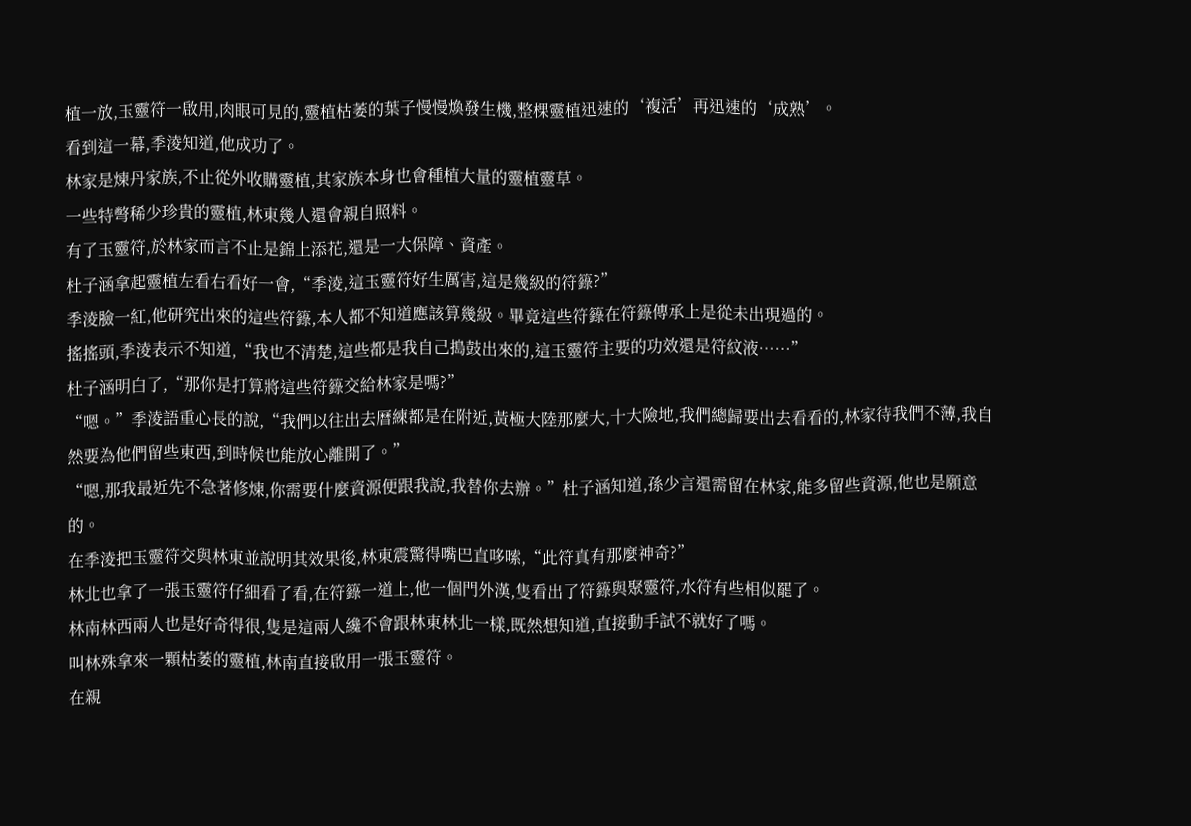植一放,玉靈符一啟用,肉眼可見的,靈植枯萎的葉子慢慢煥發生機,整棵靈植迅速的‘複活’再迅速的‘成熟’。
看到這一幕,季淩知道,他成功了。
林家是煉丹家族,不止從外收購靈植,其家族本身也會種植大量的靈植靈草。
一些特彆稀少珍貴的靈植,林東幾人還會親自照料。
有了玉靈符,於林家而言不止是錦上添花,還是一大保障、資產。
杜子涵拿起靈植左看右看好一會,“季淩,這玉靈符好生厲害,這是幾級的符籙?”
季淩臉一紅,他研究出來的這些符籙,本人都不知道應該算幾級。畢竟這些符籙在符籙傳承上是從未出現過的。
搖搖頭,季淩表示不知道,“我也不清楚,這些都是我自己搗鼓出來的,這玉靈符主要的功效還是符紋液……”
杜子涵明白了,“那你是打算將這些符籙交給林家是嗎?”
“嗯。”季淩語重心長的說,“我們以往出去曆練都是在附近,黃極大陸那麼大,十大險地,我們總歸要出去看看的,林家待我們不薄,我自然要為他們留些東西,到時候也能放心離開了。”
“嗯,那我最近先不急著修煉,你需要什麼資源便跟我說,我替你去辦。”杜子涵知道,孫少言還需留在林家,能多留些資源,他也是願意的。
在季淩把玉靈符交與林東並說明其效果後,林東震驚得嘴巴直哆嗦,“此符真有那麼神奇?”
林北也拿了一張玉靈符仔細看了看,在符籙一道上,他一個門外漢,隻看出了符籙與聚靈符,水符有些相似罷了。
林南林西兩人也是好奇得很,隻是這兩人纔不會跟林東林北一樣,既然想知道,直接動手試不就好了嗎。
叫林殊拿來一顆枯萎的靈植,林南直接啟用一張玉靈符。
在親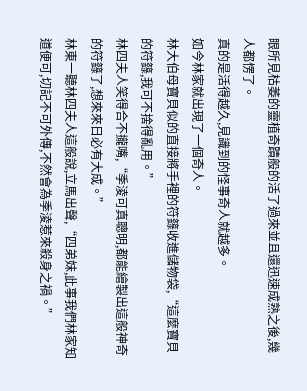眼所見枯萎的靈植奇蹟般的活了過來並且還迅速成熟之後,幾人都愣了。
真的是活得越久,見識到的怪事奇人就越多。
如今林家就出現了一個奇人。
林大伯母寶貝似的直接將手裡的符籙收進儲物袋,“這麼寶貝的符籙,我可不捨得亂用。”
林四夫人笑得合不攏嘴,“季淩可真聰明,都能繪製出這般神奇的符籙了,想來來日必有大成。”
林東一聽林四夫人這般說,立馬出聲,“四弟妹,此事我們林家知道便可,切記不可外傳,不然會為季淩惹來殺身之禍。”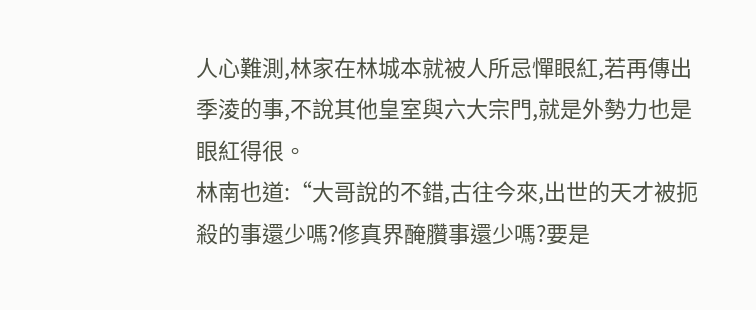人心難測,林家在林城本就被人所忌憚眼紅,若再傳出季淩的事,不說其他皇室與六大宗門,就是外勢力也是眼紅得很。
林南也道:“大哥說的不錯,古往今來,出世的天才被扼殺的事還少嗎?修真界醃臢事還少嗎?要是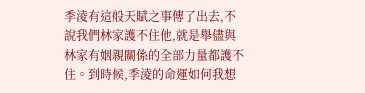季淩有這般天賦之事傳了出去,不說我們林家護不住他,就是舉儘與林家有姻親關係的全部力量都護不住。到時候,季淩的命運如何我想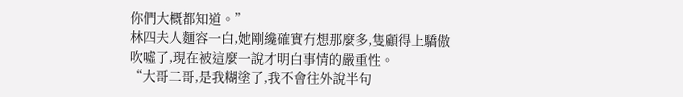你們大概都知道。”
林四夫人麵容一白,她剛纔確實冇想那麼多,隻顧得上驕傲吹噓了,現在被這麼一說才明白事情的嚴重性。
“大哥二哥,是我糊塗了,我不會往外說半句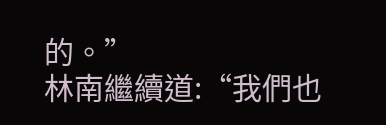的。”
林南繼續道:“我們也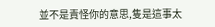並不是責怪你的意思,隻是這事太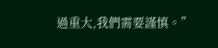過重大,我們需要謹慎。”